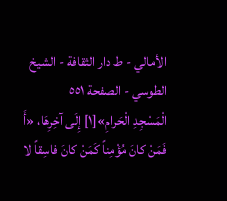الأمالي - ط دار الثقافة - الشيخ الطوسي - الصفحة ٥٥١
الْمَسْجِدِ الْحَرامِ»[١] إِلَى آخِرِهَا، «أَ فَمَنْ كانَ مُؤْمِناً كَمَنْ كانَ فاسِقاً لا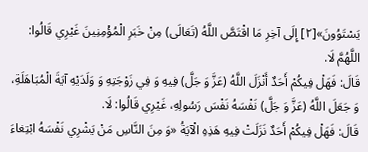يَسْتَوُونَ»[٢] إِلَى آخِرِ مَا اقْتَصَّ اللَّهُ (تَعَالَى) مِنْ خَبَرِ الْمُؤْمِنِينَ غَيْرِي قَالُوا: اللَّهُمَّ لَا.
قَالَ: فَهَلْ فِيكُمْ أَحَدٌ أَنْزَلَ اللَّهُ (عَزَّ وَ جَلَّ) فِيهِ وَ فِي زَوْجَتِهِ وَ وَلَدَيْهِ آيَةَ الْمُبَاهَلَةِ، وَ جَعَلَ اللَّهُ (عَزَّ وَ جَلَّ) نَفْسَهُ نَفْسَ رَسُولِهِ، غَيْرِي قَالُوا: لَا.
قَالَ: فَهَلْ فِيكُمْ أَحَدٌ نَزَلَتْ فِيهِ هَذِهِ الْآيَةُ «وَ مِنَ النَّاسِ مَنْ يَشْرِي نَفْسَهُ ابْتِغاءَ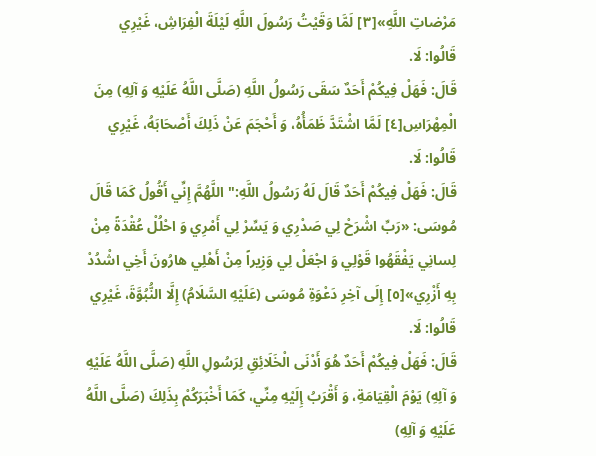مَرْضاتِ اللَّهِ»[٣] لَمَّا وَقَيْتُ رَسُولَ اللَّهِ لَيْلَةَ الْفِرَاشِ، غَيْرِي قَالُوا: لَا.
قَالَ: فَهَلْ فِيكُمْ أَحَدٌ سَقَى رَسُولُ اللَّهِ (صَلَّى اللَّهُ عَلَيْهِ وَ آلِهِ) مِنَ الْمِهْرَاسِ[٤] لَمَّا اشْتَدَّ ظَمَأُهُ، وَ أَحْجَمَ عَنْ ذَلِكَ أَصْحَابَهُ، غَيْرِي قَالُوا: لَا.
قَالَ: فَهَلْ فِيكُمْ أَحَدٌ قَالَ لَهُ رَسُولُ اللَّهِ:" اللَّهُمَّ إِنِّي أَقُولُ كَمَا قَالَ مُوسَى: «رَبِّ اشْرَحْ لِي صَدْرِي وَ يَسِّرْ لِي أَمْرِي وَ احْلُلْ عُقْدَةً مِنْ لِسانِي يَفْقَهُوا قَوْلِي وَ اجْعَلْ لِي وَزِيراً مِنْ أَهْلِي هارُونَ أَخِي اشْدُدْ بِهِ أَزْرِي»[٥] إِلَى آخِرِ دَعْوَةِ مُوسَى (عَلَيْهِ السَّلَامُ) إِلَّا النُّبُوَّةَ، غَيْرِي قَالُوا: لَا.
قَالَ: فَهَلْ فِيكُمْ أَحَدٌ هُوَ أَدْنَى الْخَلَائِقِ لِرَسُولِ اللَّهِ (صَلَّى اللَّهُ عَلَيْهِ وَ آلِهِ) يَوْمَ الْقِيَامَةِ، وَ أَقْرَبُ إِلَيْهِ مِنِّي، كَمَا أَخْبَرَكُمْ بِذَلِكَ (صَلَّى اللَّهُ عَلَيْهِ وَ آلِهِ)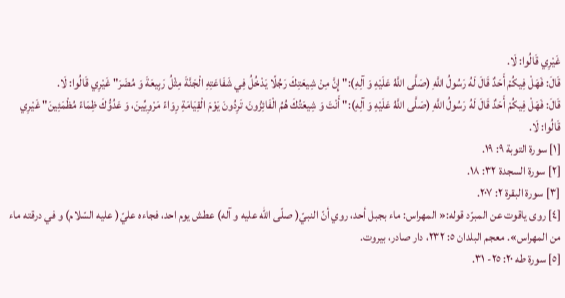غَيْرِي قَالُوا: لَا.
قَالَ: فَهَلْ فِيكُمْ أَحَدٌ قَالَ لَهُ رَسُولُ اللَّهِ (صَلَّى اللَّهُ عَلَيْهِ وَ آلِهِ):" إِنَّ مِنْ شِيعَتِكَ رَجُلًا يَدْخُلُ فِي شَفَاعَتِهِ الْجَنَّةَ مِثْلُ رَبِيعَةَ وَ مُضَرَ" غَيْرِي قَالُوا: لَا.
قَالَ: فَهَلْ فِيكُمْ أَحَدٌ قَالَ لَهُ رَسُولُ اللَّهِ (صَلَّى اللَّهُ عَلَيْهِ وَ آلِهِ):" أَنْتَ وَ شِيعَتُكَ هُمُ الْفَائِزُونَ، تَرِدُونَ يَوْمَ الْقِيَامَةِ رِوَاءً مَرْوِيِّينَ، وَ عَدُوُّكَ ظِمَاءً مُظْمَئِينَ" غَيْرِي قَالُوا: لَا.
[١] سورة التوبة ٩: ١٩.
[٢] سورة السجدة ٣٢: ١٨.
[٣] سورة البقرة ٢: ٢٠٧.
[٤] روى ياقوت عن المبرّد قوله:« المهراس: ماء بجبل أحد، روي أنّ النبيّ( صلّى اللّه عليه و آله) عطش يوم احد، فجاءه عليّ( عليه السّلام) و في درقته ماء من المهراس». معجم البلدان ٥: ٢٣٢، دار صادر، بيروت.
[٥] سورة طه ٢٠: ٢٥- ٣١.